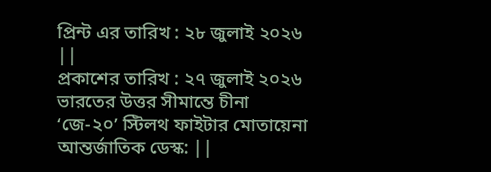প্রিন্ট এর তারিখ : ২৮ জুলাই ২০২৬ ||
প্রকাশের তারিখ : ২৭ জুলাই ২০২৬
ভারতের উত্তর সীমান্তে চীনা ‘জে-২০’ স্টিলথ ফাইটার মোতায়েনা
আন্তর্জাতিক ডেস্ক: ||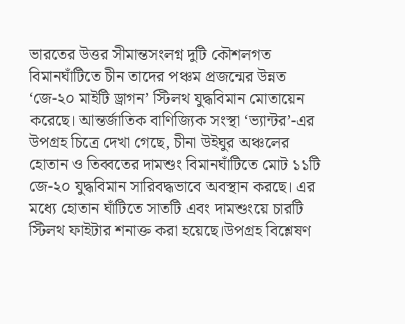ভারতের উত্তর সীমান্তসংলগ্ন দুটি কৌশলগত বিমানঘাঁটিতে চীন তাদের পঞ্চম প্রজন্মের উন্নত ‘জে-২০ মাইটি ড্রাগন’ স্টিলথ যুদ্ধবিমান মোতায়েন করেছে। আন্তর্জাতিক বাণিজ্যিক সংস্থা ‘ভ্যান্টর’-এর উপগ্রহ চিত্রে দেখা গেছে, চীনা উইঘুর অঞ্চলের হোতান ও তিব্বতের দামশুং বিমানঘাঁটিতে মোট ১১টি জে-২০ যুদ্ধবিমান সারিবদ্ধভাবে অবস্থান করছে। এর মধ্যে হোতান ঘাঁটিতে সাতটি এবং দামশুংয়ে চারটি স্টিলথ ফাইটার শনাক্ত করা হয়েছে।উপগ্রহ বিশ্লেষণ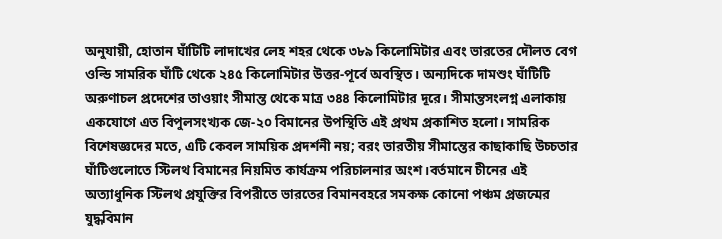অনুযায়ী, হোতান ঘাঁটিটি লাদাখের লেহ শহর থেকে ৩৮৯ কিলোমিটার এবং ভারতের দৌলত বেগ ওল্ডি সামরিক ঘাঁটি থেকে ২৪৫ কিলোমিটার উত্তর-পূর্বে অবস্থিত। অন্যদিকে দামশুং ঘাঁটিটি অরুণাচল প্রদেশের তাওয়াং সীমান্ত থেকে মাত্র ৩৪৪ কিলোমিটার দূরে। সীমান্তসংলগ্ন এলাকায় একযোগে এত বিপুলসংখ্যক জে-২০ বিমানের উপস্থিতি এই প্রথম প্রকাশিত হলো। সামরিক বিশেষজ্ঞদের মতে, এটি কেবল সাময়িক প্রদর্শনী নয়; বরং ভারতীয় সীমান্তের কাছাকাছি উচ্চতার ঘাঁটিগুলোতে স্টিলথ বিমানের নিয়মিত কার্যক্রম পরিচালনার অংশ।বর্তমানে চীনের এই অত্যাধুনিক স্টিলথ প্রযুক্তির বিপরীতে ভারতের বিমানবহরে সমকক্ষ কোনো পঞ্চম প্রজন্মের যুদ্ধবিমান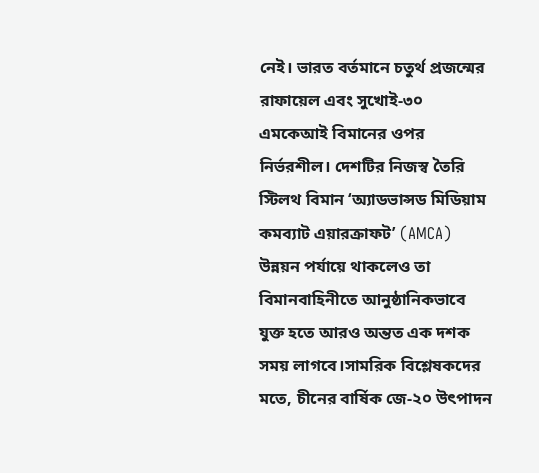নেই। ভারত বর্তমানে চতুর্থ প্রজন্মের রাফায়েল এবং সুখোই-৩০ এমকেআই বিমানের ওপর নির্ভরশীল। দেশটির নিজস্ব তৈরি স্টিলথ বিমান ‘অ্যাডভান্সড মিডিয়াম কমব্যাট এয়ারক্রাফট’ (AMCA) উন্নয়ন পর্যায়ে থাকলেও তা বিমানবাহিনীতে আনুষ্ঠানিকভাবে যুক্ত হতে আরও অন্তত এক দশক সময় লাগবে।সামরিক বিশ্লেষকদের মতে, চীনের বার্ষিক জে-২০ উৎপাদন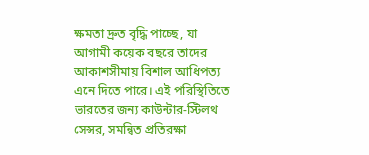ক্ষমতা দ্রুত বৃদ্ধি পাচ্ছে, যা আগামী কয়েক বছরে তাদের আকাশসীমায় বিশাল আধিপত্য এনে দিতে পারে। এই পরিস্থিতিতে ভারতের জন্য কাউন্টার-স্টিলথ সেন্সর, সমন্বিত প্রতিরক্ষা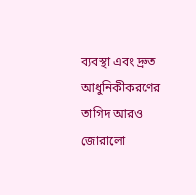ব্যবস্থা এবং দ্রুত আধুনিকীকরণের তাগিদ আরও জোরালো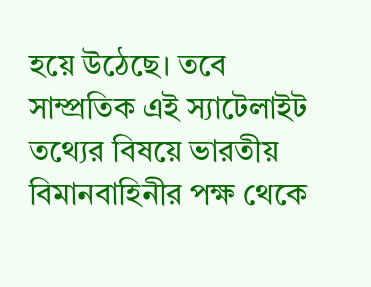হয়ে উঠেছে। তবে সাম্প্রতিক এই স্যাটেলাইট তথ্যের বিষয়ে ভারতীয় বিমানবাহিনীর পক্ষ থেকে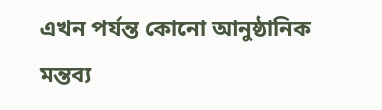এখন পর্যন্ত কোনো আনুষ্ঠানিক মন্তব্য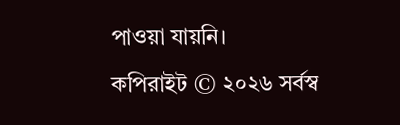পাওয়া যায়নি।
কপিরাইট © ২০২৬ সর্বস্ব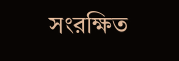সংরক্ষিত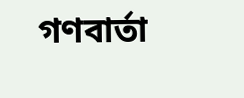গণবার্তা